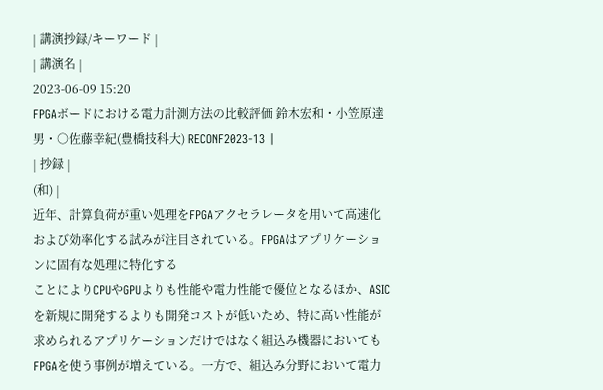| 講演抄録/キーワード |
| 講演名 |
2023-06-09 15:20
FPGAボードにおける電力計測方法の比較評価 鈴木宏和・小笠原達男・○佐藤幸紀(豊橋技科大) RECONF2023-13 |
| 抄録 |
(和) |
近年、計算負荷が重い処理をFPGAアクセラレータを用いて高速化および効率化する試みが注目されている。FPGAはアプリケーションに固有な処理に特化する
ことによりCPUやGPUよりも性能や電力性能で優位となるほか、ASICを新規に開発するよりも開発コストが低いため、特に高い性能が求められるアプリケーションだけではなく組込み機器においてもFPGAを使う事例が増えている。一方で、組込み分野において電力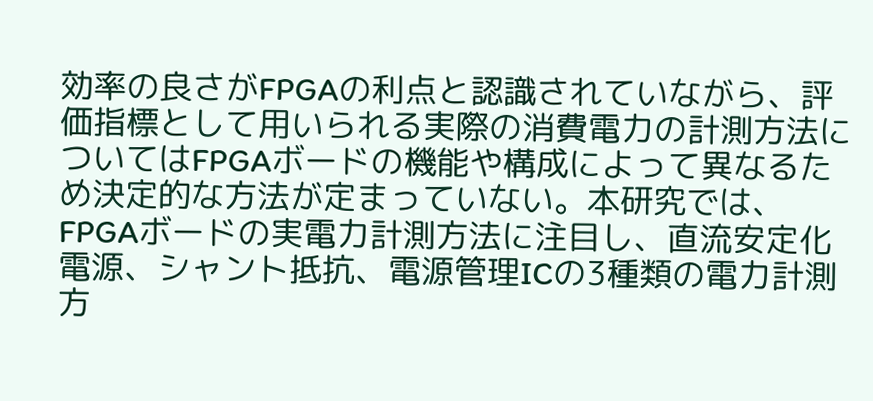効率の良さがFPGAの利点と認識されていながら、評価指標として用いられる実際の消費電力の計測方法についてはFPGAボードの機能や構成によって異なるため決定的な方法が定まっていない。本研究では、FPGAボードの実電力計測方法に注目し、直流安定化電源、シャント抵抗、電源管理ICの3種類の電力計測方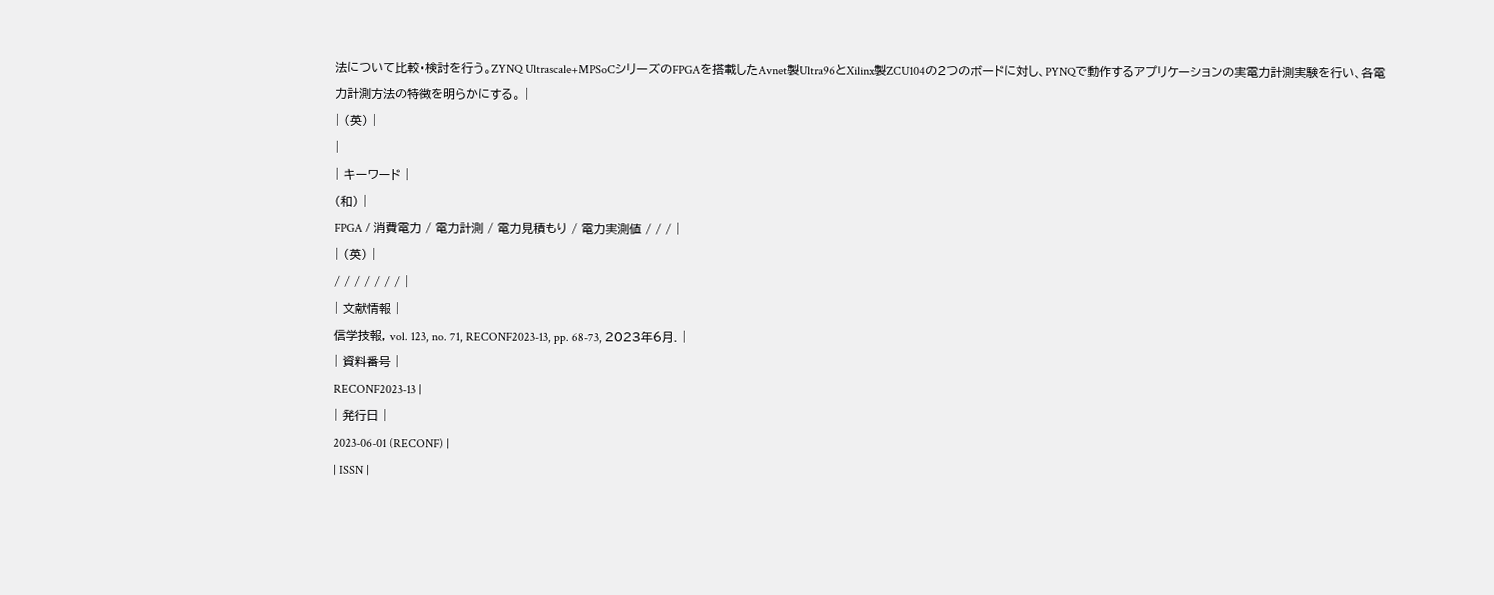法について比較・検討を行う。ZYNQ Ultrascale+MPSoCシリーズのFPGAを搭載したAvnet製Ultra96とXilinx製ZCU104の2つのボードに対し、PYNQで動作するアプリケーションの実電力計測実験を行い、各電力計測方法の特徴を明らかにする。 |
| (英) |
|
| キーワード |
(和) |
FPGA / 消費電力 / 電力計測 / 電力見積もり / 電力実測値 / / / |
| (英) |
/ / / / / / / |
| 文献情報 |
信学技報, vol. 123, no. 71, RECONF2023-13, pp. 68-73, 2023年6月. |
| 資料番号 |
RECONF2023-13 |
| 発行日 |
2023-06-01 (RECONF) |
| ISSN |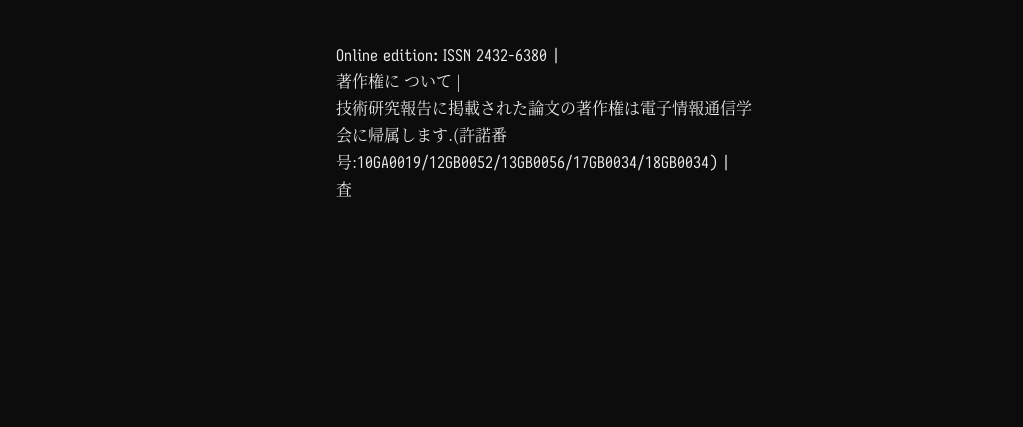Online edition: ISSN 2432-6380 |
著作権に ついて |
技術研究報告に掲載された論文の著作権は電子情報通信学会に帰属します.(許諾番号:10GA0019/12GB0052/13GB0056/17GB0034/18GB0034) |
査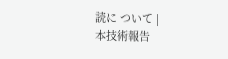読に ついて |
本技術報告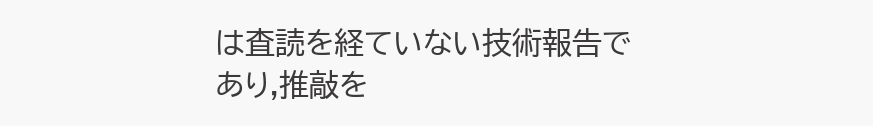は査読を経ていない技術報告であり,推敲を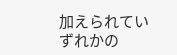加えられていずれかの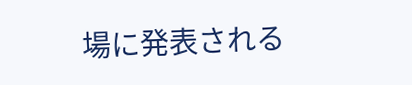場に発表される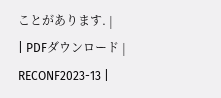ことがあります. |
| PDFダウンロード |
RECONF2023-13 |